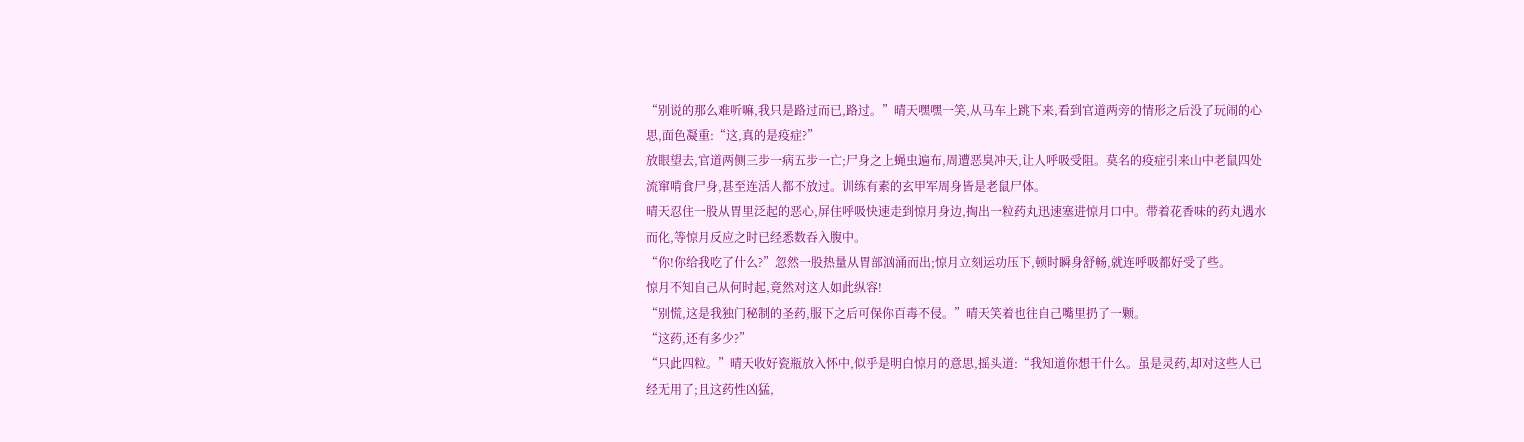“别说的那么难听嘛,我只是路过而已,路过。”晴天嘿嘿一笑,从马车上跳下来,看到官道两旁的情形之后没了玩闹的心思,面色凝重:“这,真的是疫症?”
放眼望去,官道两侧三步一病五步一亡;尸身之上蝇虫遍布,周遭恶臭冲天,让人呼吸受阻。莫名的疫症引来山中老鼠四处流窜啃食尸身,甚至连活人都不放过。训练有素的玄甲军周身皆是老鼠尸体。
晴天忍住一股从胃里泛起的恶心,屏住呼吸快速走到惊月身边,掏出一粒药丸迅速塞进惊月口中。带着花香味的药丸遇水而化,等惊月反应之时已经悉数吞入腹中。
“你!你给我吃了什么?”忽然一股热量从胃部汹涌而出;惊月立刻运功压下,顿时瞬身舒畅,就连呼吸都好受了些。
惊月不知自己从何时起,竟然对这人如此纵容!
“别慌,这是我独门秘制的圣药,服下之后可保你百毒不侵。”晴天笑着也往自己嘴里扔了一颗。
“这药,还有多少?”
“只此四粒。”晴天收好瓷瓶放入怀中,似乎是明白惊月的意思,摇头道:“我知道你想干什么。虽是灵药,却对这些人已经无用了;且这药性凶猛,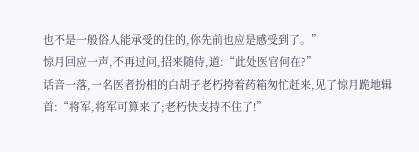也不是一般俗人能承受的住的,你先前也应是感受到了。”
惊月回应一声,不再过问,招来随侍,道:“此处医官何在?”
话音一落,一名医者扮相的白胡子老朽挎着药箱匆忙赶来,见了惊月跪地辑首:“将军,将军可算来了;老朽快支持不住了!”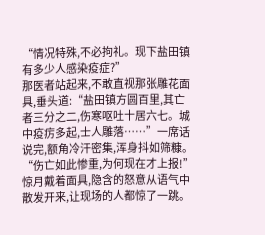“情况特殊,不必拘礼。现下盐田镇有多少人感染疫症?”
那医者站起来,不敢直视那张雕花面具,垂头道:“盐田镇方圆百里,其亡者三分之二,伤寒呕吐十居六七。城中疫疠多起,士人雕落……”一席话说完,额角冷汗密集,浑身抖如筛糠。
“伤亡如此惨重,为何现在才上报!”惊月戴着面具,隐含的怒意从语气中散发开来,让现场的人都惊了一跳。